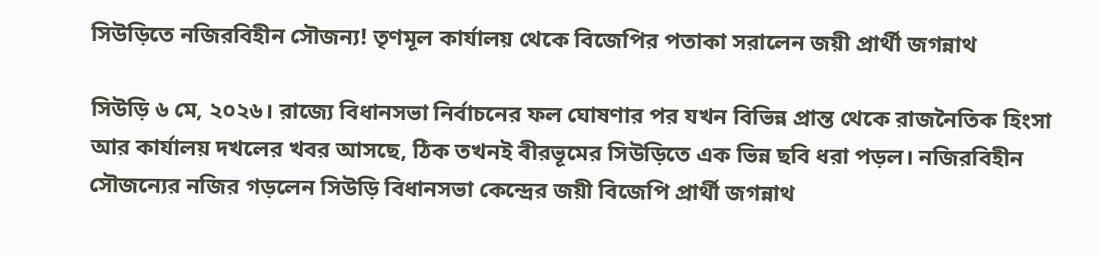সিউড়িতে নজিরবিহীন সৌজন্য! তৃণমূল কার্যালয় থেকে বিজেপির পতাকা সরালেন জয়ী প্রার্থী জগন্নাথ

সিউড়ি ৬ মে, ২০২৬। রাজ্যে বিধানসভা নির্বাচনের ফল ঘোষণার পর যখন বিভিন্ন প্রান্ত থেকে রাজনৈতিক হিংসা আর কার্যালয় দখলের খবর আসছে, ঠিক তখনই বীরভূমের সিউড়িতে এক ভিন্ন ছবি ধরা পড়ল। নজিরবিহীন সৌজন্যের নজির গড়লেন সিউড়ি বিধানসভা কেন্দ্রের জয়ী বিজেপি প্রার্থী জগন্নাথ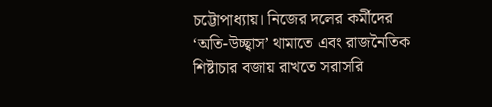চট্টোপাধ্যায়। নিজের দলের কর্মীদের ‘অতি-উচ্ছ্বাস’ থামাতে এবং রাজনৈতিক শিষ্টাচার বজায় রাখতে সরাসরি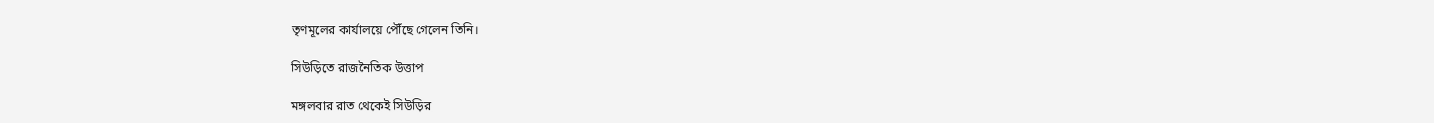তৃণমূলের কার্যালয়ে পৌঁছে গেলেন তিনি।

সিউড়িতে রাজনৈতিক উত্তাপ

মঙ্গলবার রাত থেকেই সিউড়ির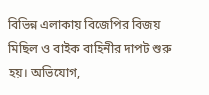বিভিন্ন এলাকায় বিজেপির বিজয় মিছিল ও বাইক বাহিনীর দাপট শুরু হয়। অভিযোগ,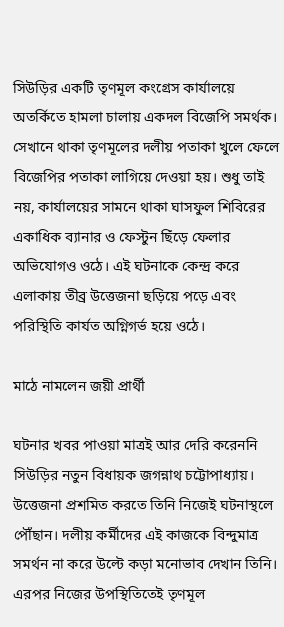সিউড়ির একটি তৃণমূল কংগ্রেস কার্যালয়ে অতর্কিতে হামলা চালায় একদল বিজেপি সমর্থক। সেখানে থাকা তৃণমূলের দলীয় পতাকা খুলে ফেলে বিজেপির পতাকা লাগিয়ে দেওয়া হয়। শুধু তাই নয়, কার্যালয়ের সামনে থাকা ঘাসফুল শিবিরের একাধিক ব্যানার ও ফেস্টুন ছিঁড়ে ফেলার অভিযোগও ওঠে। এই ঘটনাকে কেন্দ্র করে এলাকায় তীব্র উত্তেজনা ছড়িয়ে পড়ে এবং পরিস্থিতি কার্যত অগ্নিগর্ভ হয়ে ওঠে।

মাঠে নামলেন জয়ী প্রার্থী

ঘটনার খবর পাওয়া মাত্রই আর দেরি করেননি সিউড়ির নতুন বিধায়ক জগন্নাথ চট্টোপাধ্যায়। উত্তেজনা প্রশমিত করতে তিনি নিজেই ঘটনাস্থলে পৌঁছান। দলীয় কর্মীদের এই কাজকে বিন্দুমাত্র সমর্থন না করে উল্টে কড়া মনোভাব দেখান তিনি। এরপর নিজের উপস্থিতিতেই তৃণমূল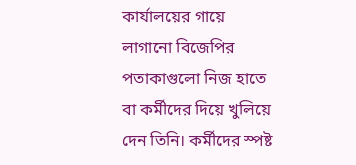কার্যালয়ের গায়ে লাগানো বিজেপির পতাকাগুলো নিজ হাতে বা কর্মীদের দিয়ে খুলিয়ে দেন তিনি। কর্মীদের স্পষ্ট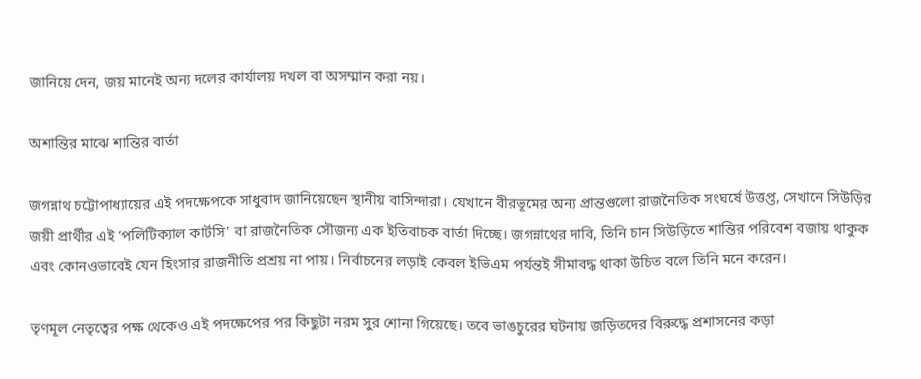জানিয়ে দেন, জয় মানেই অন্য দলের কার্যালয় দখল বা অসম্মান করা নয়।

অশান্তির মাঝে শান্তির বার্তা

জগন্নাথ চট্টোপাধ্যায়ের এই পদক্ষেপকে সাধুবাদ জানিয়েছেন স্থানীয় বাসিন্দারা। যেখানে বীরভূমের অন্য প্রান্তগুলো রাজনৈতিক সংঘর্ষে উত্তপ্ত, সেখানে সিউড়ির জয়ী প্রার্থীর এই ‘পলিটিক্যাল কার্টসি’ বা রাজনৈতিক সৌজন্য এক ইতিবাচক বার্তা দিচ্ছে। জগন্নাথের দাবি, তিনি চান সিউড়িতে শান্তির পরিবেশ বজায় থাকুক এবং কোনওভাবেই যেন হিংসার রাজনীতি প্রশ্রয় না পায়। নির্বাচনের লড়াই কেবল ইভিএম পর্যন্তই সীমাবদ্ধ থাকা উচিত বলে তিনি মনে করেন।

তৃণমূল নেতৃত্বের পক্ষ থেকেও এই পদক্ষেপের পর কিছুটা নরম সুর শোনা গিয়েছে। তবে ভাঙচুরের ঘটনায় জড়িতদের বিরুদ্ধে প্রশাসনের কড়া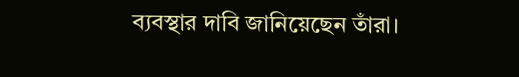ব্যবস্থার দাবি জানিয়েছেন তাঁরা।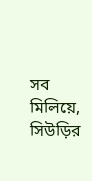সব মিলিয়ে, সিউড়ির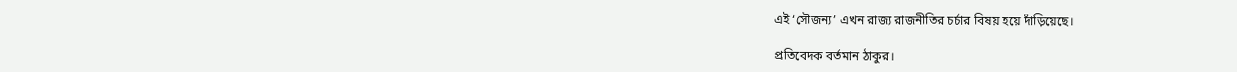এই ‘সৌজন্য’ এখন রাজ্য রাজনীতির চর্চার বিষয় হয়ে দাঁড়িয়েছে।

প্রতিবেদক বর্তমান ঠাকুর।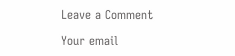Leave a Comment

Your email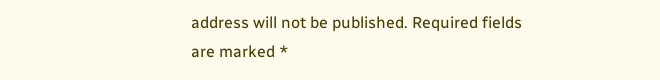address will not be published. Required fields are marked *